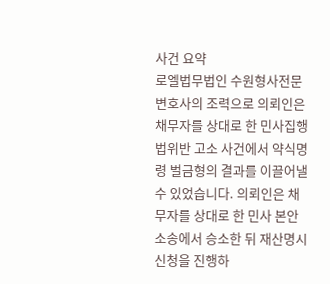사건 요약
로엘법무법인 수원형사전문변호사의 조력으로 의뢰인은 채무자를 상대로 한 민사집행법위반 고소 사건에서 약식명령 벌금형의 결과를 이끌어낼 수 있었습니다. 의뢰인은 채무자를 상대로 한 민사 본안 소송에서 승소한 뒤 재산명시 신청을 진행하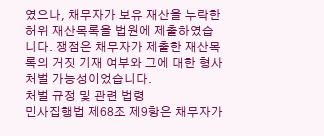였으나, 채무자가 보유 재산을 누락한 허위 재산목록을 법원에 제출하였습니다. 쟁점은 채무자가 제출한 재산목록의 거짓 기재 여부와 그에 대한 형사처벌 가능성이었습니다.
처벌 규정 및 관련 법령
민사집행법 제68조 제9항은 채무자가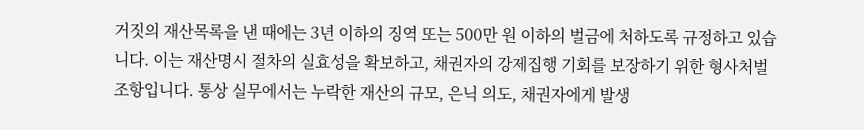거짓의 재산목록을 낸 때에는 3년 이하의 징역 또는 500만 원 이하의 벌금에 처하도록 규정하고 있습니다. 이는 재산명시 절차의 실효성을 확보하고, 채권자의 강제집행 기회를 보장하기 위한 형사처벌 조항입니다. 통상 실무에서는 누락한 재산의 규모, 은닉 의도, 채권자에게 발생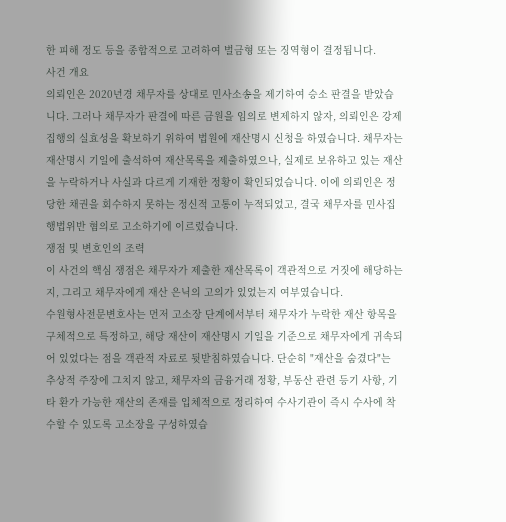한 피해 정도 등을 종합적으로 고려하여 벌금형 또는 징역형이 결정됩니다.
사건 개요
의뢰인은 2020년경 채무자를 상대로 민사소송을 제기하여 승소 판결을 받았습니다. 그러나 채무자가 판결에 따른 금원을 임의로 변제하지 않자, 의뢰인은 강제집행의 실효성을 확보하기 위하여 법원에 재산명시 신청을 하였습니다. 채무자는 재산명시 기일에 출석하여 재산목록을 제출하였으나, 실제로 보유하고 있는 재산을 누락하거나 사실과 다르게 기재한 정황이 확인되었습니다. 이에 의뢰인은 정당한 채권을 회수하지 못하는 정신적 고통이 누적되었고, 결국 채무자를 민사집행법위반 혐의로 고소하기에 이르렀습니다.
쟁점 및 변호인의 조력
이 사건의 핵심 쟁점은 채무자가 제출한 재산목록이 객관적으로 거짓에 해당하는지, 그리고 채무자에게 재산 은닉의 고의가 있었는지 여부였습니다.
수원형사전문변호사는 먼저 고소장 단계에서부터 채무자가 누락한 재산 항목을 구체적으로 특정하고, 해당 재산이 재산명시 기일을 기준으로 채무자에게 귀속되어 있었다는 점을 객관적 자료로 뒷받침하였습니다. 단순히 "재산을 숨겼다"는 추상적 주장에 그치지 않고, 채무자의 금융거래 정황, 부동산 관련 등기 사항, 기타 환가 가능한 재산의 존재를 입체적으로 정리하여 수사기관이 즉시 수사에 착수할 수 있도록 고소장을 구성하였습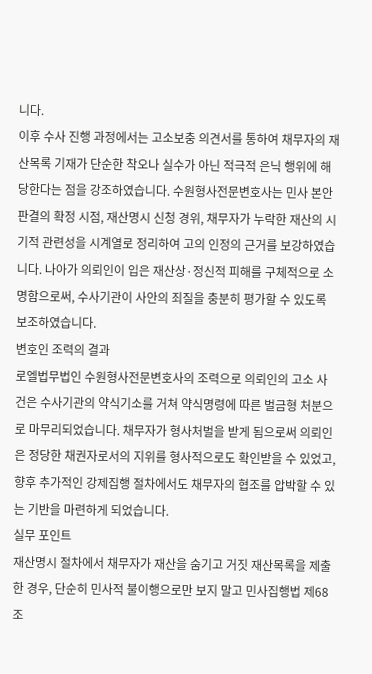니다.
이후 수사 진행 과정에서는 고소보충 의견서를 통하여 채무자의 재산목록 기재가 단순한 착오나 실수가 아닌 적극적 은닉 행위에 해당한다는 점을 강조하였습니다. 수원형사전문변호사는 민사 본안 판결의 확정 시점, 재산명시 신청 경위, 채무자가 누락한 재산의 시기적 관련성을 시계열로 정리하여 고의 인정의 근거를 보강하였습니다. 나아가 의뢰인이 입은 재산상·정신적 피해를 구체적으로 소명함으로써, 수사기관이 사안의 죄질을 충분히 평가할 수 있도록 보조하였습니다.
변호인 조력의 결과
로엘법무법인 수원형사전문변호사의 조력으로 의뢰인의 고소 사건은 수사기관의 약식기소를 거쳐 약식명령에 따른 벌금형 처분으로 마무리되었습니다. 채무자가 형사처벌을 받게 됨으로써 의뢰인은 정당한 채권자로서의 지위를 형사적으로도 확인받을 수 있었고, 향후 추가적인 강제집행 절차에서도 채무자의 협조를 압박할 수 있는 기반을 마련하게 되었습니다.
실무 포인트
재산명시 절차에서 채무자가 재산을 숨기고 거짓 재산목록을 제출한 경우, 단순히 민사적 불이행으로만 보지 말고 민사집행법 제68조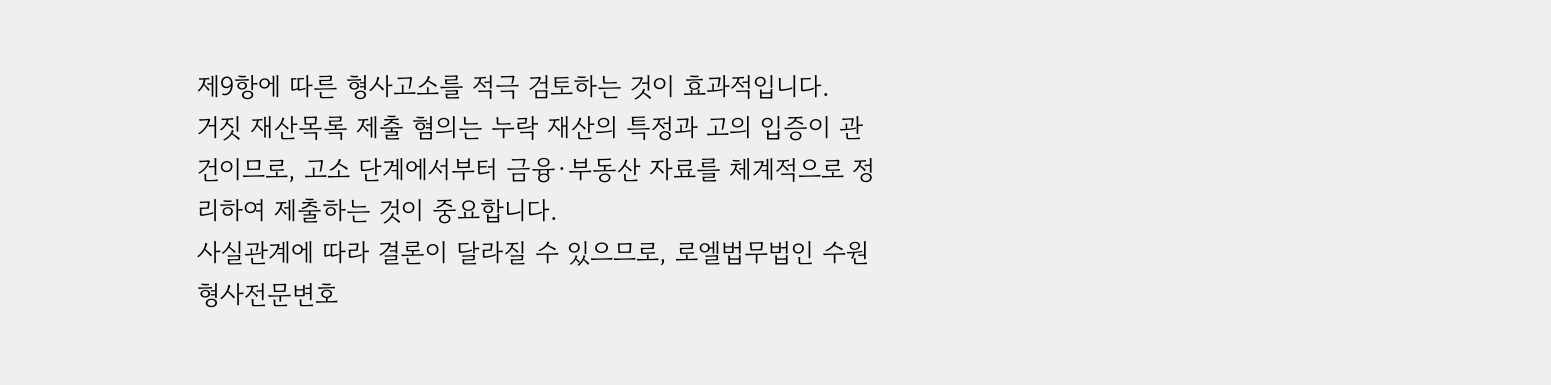제9항에 따른 형사고소를 적극 검토하는 것이 효과적입니다.
거짓 재산목록 제출 혐의는 누락 재산의 특정과 고의 입증이 관건이므로, 고소 단계에서부터 금융·부동산 자료를 체계적으로 정리하여 제출하는 것이 중요합니다.
사실관계에 따라 결론이 달라질 수 있으므로, 로엘법무법인 수원형사전문변호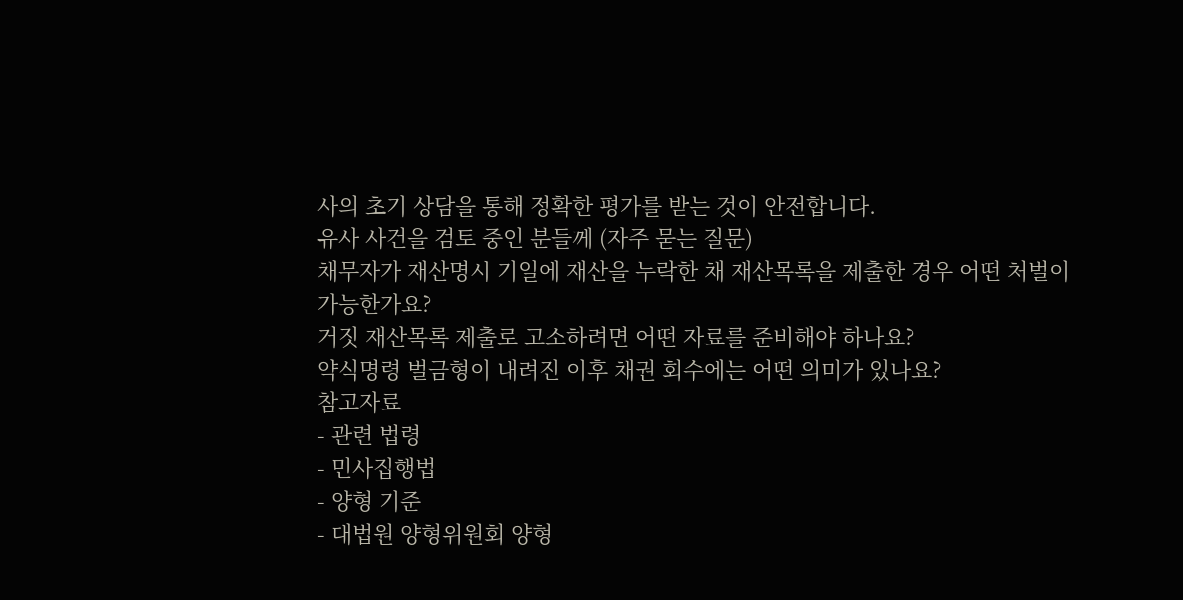사의 초기 상담을 통해 정확한 평가를 받는 것이 안전합니다.
유사 사건을 검토 중인 분들께 (자주 묻는 질문)
채무자가 재산명시 기일에 재산을 누락한 채 재산목록을 제출한 경우 어떤 처벌이 가능한가요?
거짓 재산목록 제출로 고소하려면 어떤 자료를 준비해야 하나요?
약식명령 벌금형이 내려진 이후 채권 회수에는 어떤 의미가 있나요?
참고자료
- 관련 법령
- 민사집행법
- 양형 기준
- 대법원 양형위원회 양형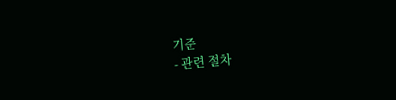기준
- 관련 절차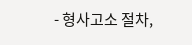- 형사고소 절차,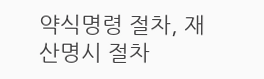약식명령 절차, 재산명시 절차